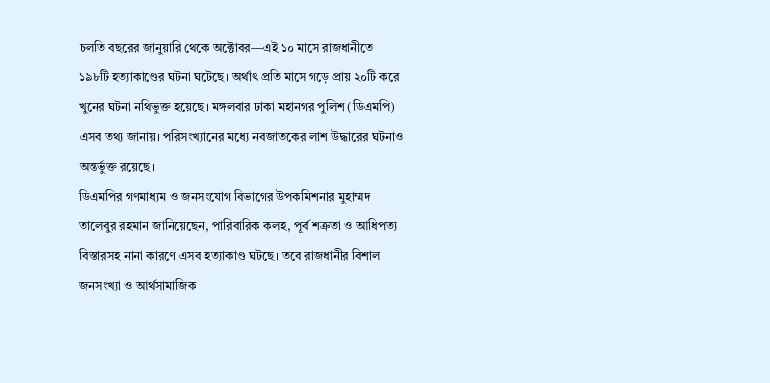চলতি বছরের জানুয়ারি থেকে অক্টোবর—এই ১০ মাসে রাজধানীতে ১৯৮টি হত্যাকাণ্ডের ঘটনা ঘটেছে। অর্থাৎ প্রতি মাসে গড়ে প্রায় ২০টি করে খুনের ঘটনা নথিভুক্ত হয়েছে। মঙ্গলবার ঢাকা মহানগর পুলিশ (ডিএমপি) এসব তথ্য জানায়। পরিসংখ্যানের মধ্যে নবজাতকের লাশ উদ্ধারের ঘটনাও অন্তর্ভুক্ত রয়েছে।
ডিএমপির গণমাধ্যম ও জনসংযোগ বিভাগের উপকমিশনার মুহাম্মদ তালেবুর রহমান জানিয়েছেন, পারিবারিক কলহ, পূর্ব শত্রুতা ও আধিপত্য বিস্তারসহ নানা কারণে এসব হত্যাকাণ্ড ঘটছে। তবে রাজধানীর বিশাল জনসংখ্যা ও আর্থসামাজিক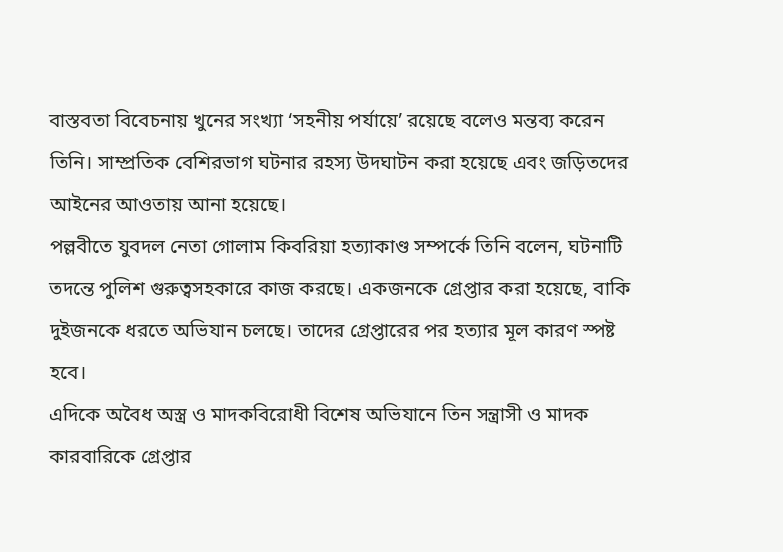বাস্তবতা বিবেচনায় খুনের সংখ্যা ‘সহনীয় পর্যায়ে’ রয়েছে বলেও মন্তব্য করেন তিনি। সাম্প্রতিক বেশিরভাগ ঘটনার রহস্য উদঘাটন করা হয়েছে এবং জড়িতদের আইনের আওতায় আনা হয়েছে।
পল্লবীতে যুবদল নেতা গোলাম কিবরিয়া হত্যাকাণ্ড সম্পর্কে তিনি বলেন, ঘটনাটি তদন্তে পুলিশ গুরুত্বসহকারে কাজ করছে। একজনকে গ্রেপ্তার করা হয়েছে, বাকি দুইজনকে ধরতে অভিযান চলছে। তাদের গ্রেপ্তারের পর হত্যার মূল কারণ স্পষ্ট হবে।
এদিকে অবৈধ অস্ত্র ও মাদকবিরোধী বিশেষ অভিযানে তিন সন্ত্রাসী ও মাদক কারবারিকে গ্রেপ্তার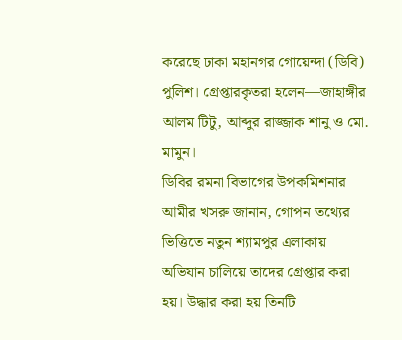করেছে ঢাকা মহানগর গোয়েন্দা (ডিবি) পুলিশ। গ্রেপ্তারকৃতরা হলেন—জাহাঙ্গীর আলম টিটু, আব্দুর রাজ্জাক শানু ও মো. মামুন।
ডিবির রমনা বিভাগের উপকমিশনার আমীর খসরু জানান, গোপন তথ্যের ভিত্তিতে নতুন শ্যামপুর এলাকায় অভিযান চালিয়ে তাদের গ্রেপ্তার করা হয়। উদ্ধার করা হয় তিনটি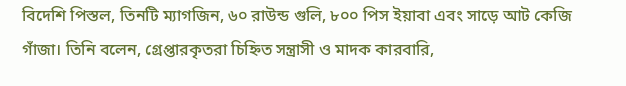বিদেশি পিস্তল, তিনটি ম্যাগজিন, ৬০ রাউন্ড গুলি, ৮০০ পিস ইয়াবা এবং সাড়ে আট কেজি গাঁজা। তিনি বলেন, গ্রেপ্তারকৃতরা চিহ্নিত সন্ত্রাসী ও মাদক কারবারি,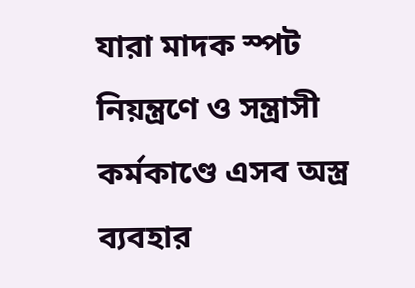যারা মাদক স্পট নিয়ন্ত্রণে ও সন্ত্রাসী কর্মকাণ্ডে এসব অস্ত্র ব্যবহার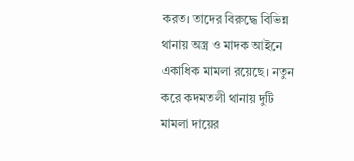করত। তাদের বিরুদ্ধে বিভিন্ন থানায় অস্ত্র ও মাদক আইনে একাধিক মামলা রয়েছে। নতুন করে কদমতলী থানায় দুটি মামলা দায়ের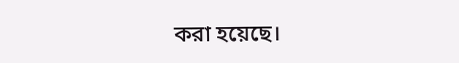করা হয়েছে।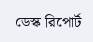ডেস্ক রিপোর্ট